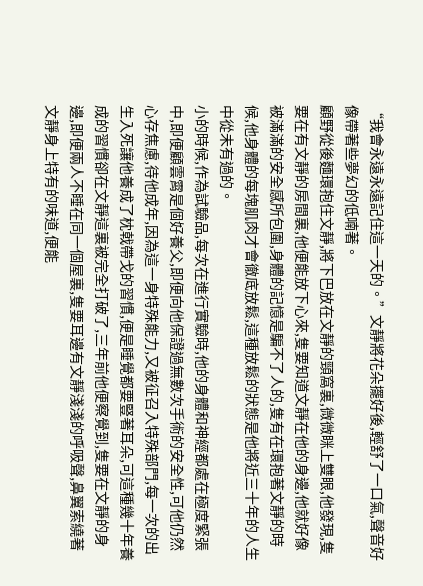“我會永遠永遠記住這一天的。”文靜將花朵擺好後,輕舒了一口氣,聲音好像帶著些夢幻的低喃著。
顧野從後麵環抱住文靜,將下巴放在文靜的頸窩裏,微微眯上雙眼,他發現,隻要在有文靜的房間裏,他便能放下心來,隻要知道文靜在他的身邊,他就好像被滿滿的安全感所包圍,身體的記憶是騙不了人的,隻有在環抱著文靜的時候,他身體的每塊肌肉才會徹底放鬆,這種放鬆的狀態是他將近三十年的人生中從未有過的。
小的時候,作為試驗品,每次在進行實驗時,他的身體和神經都處在極度緊張中,即便顧雲霄是個好養父,即便向他保證過無數次手術的安全性,可他仍然心存焦慮,待他成年,因為這一身特殊能力,又被征召入特殊部門,每一次的出生入死讓他養成了枕戟帶戈的習慣,便是睡覺都要豎著耳朵,可這種幾十年養成的習慣卻在文靜這裏被完全打破了,三年前他便察覺到,隻要在文靜的身邊,即便兩人不睡在同一個屋裏,隻要耳邊有文靜淺淺的呼吸聲,鼻翼索繞著文靜身上特有的味道,便能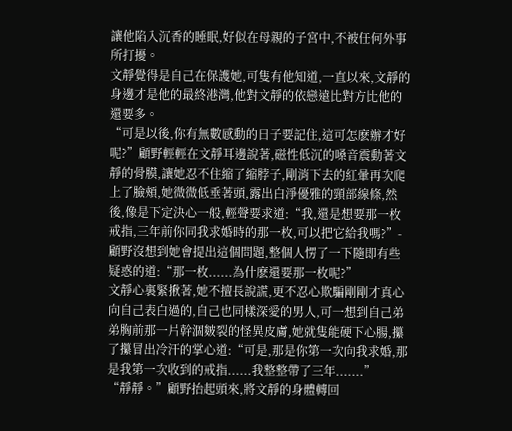讓他陷入沉香的睡眠,好似在母親的子宮中,不被任何外事所打擾。
文靜覺得是自己在保護她,可隻有他知道,一直以來,文靜的身邊才是他的最終港灣,他對文靜的依戀遠比對方比他的還要多。
“可是以後,你有無數感動的日子要記住,這可怎麽辦才好呢?”顧野輕輕在文靜耳邊說著,磁性低沉的嗓音震動著文靜的骨膜,讓她忍不住縮了縮脖子,剛消下去的紅暈再次爬上了臉頰,她微微低垂著頭,露出白淨優雅的頸部線條,然後,像是下定決心一般,輕聲要求道:“我,還是想要那一枚戒指,三年前你同我求婚時的那一枚,可以把它給我嗎?”-
顧野沒想到她會提出這個問題,整個人愣了一下隨即有些疑惑的道:“那一枚......為什麽還要那一枚呢?”
文靜心裏緊揪著,她不擅長說謊,更不忍心欺騙剛剛才真心向自己表白過的,自己也同樣深愛的男人,可一想到自己弟弟胸前那一片幹涸皴裂的怪異皮膚,她就隻能硬下心腸,攥了攥冒出冷汗的掌心道:“可是,那是你第一次向我求婚,那是我第一次收到的戒指......我整整帶了三年.......”
“靜靜。”顧野抬起頭來,將文靜的身體轉回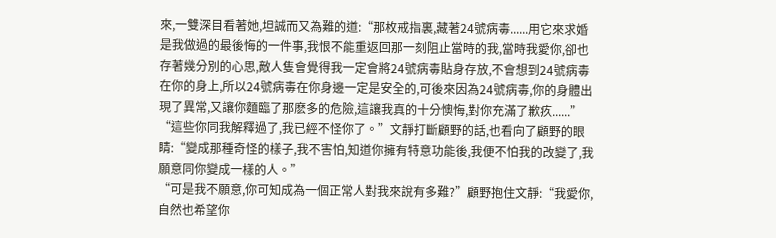來,一雙深目看著她,坦誠而又為難的道:“那枚戒指裏,藏著24號病毒......用它來求婚是我做過的最後悔的一件事,我恨不能重返回那一刻阻止當時的我,當時我愛你,卻也存著幾分別的心思,敵人隻會覺得我一定會將24號病毒貼身存放,不會想到24號病毒在你的身上,所以24號病毒在你身邊一定是安全的,可後來因為24號病毒,你的身體出現了異常,又讓你麵臨了那麽多的危險,這讓我真的十分懊悔,對你充滿了歉疚......”
“這些你同我解釋過了,我已經不怪你了。”文靜打斷顧野的話,也看向了顧野的眼睛:“變成那種奇怪的樣子,我不害怕,知道你擁有特意功能後,我便不怕我的改變了,我願意同你變成一樣的人。”
“可是我不願意,你可知成為一個正常人對我來說有多難?”顧野抱住文靜:“我愛你,自然也希望你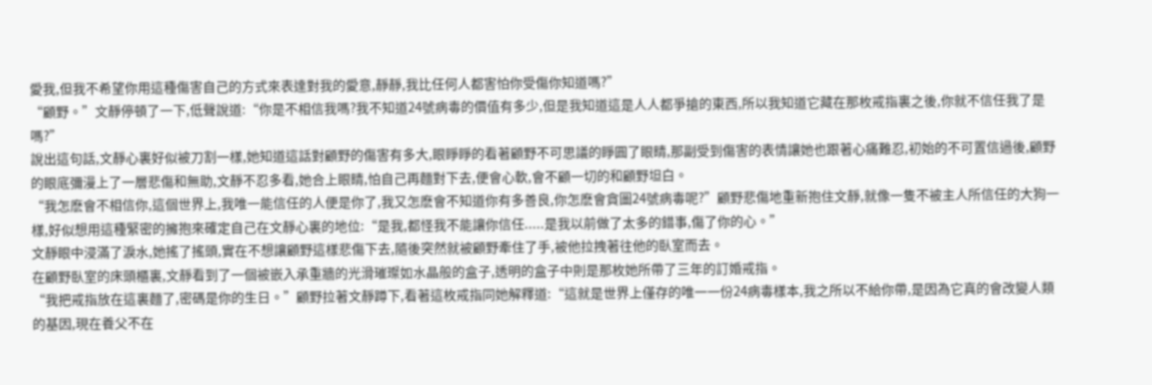愛我,但我不希望你用這種傷害自己的方式來表達對我的愛意,靜靜,我比任何人都害怕你受傷你知道嗎?”
“顧野。”文靜停頓了一下,低聲說道:“你是不相信我嗎?我不知道24號病毒的價值有多少,但是我知道這是人人都爭搶的東西,所以我知道它藏在那枚戒指裏之後,你就不信任我了是嗎?”
說出這句話,文靜心裏好似被刀割一樣,她知道這話對顧野的傷害有多大,眼睜睜的看著顧野不可思議的睜圓了眼睛,那副受到傷害的表情讓她也跟著心痛難忍,初始的不可置信過後,顧野的眼底彌漫上了一層悲傷和無助,文靜不忍多看,她合上眼睛,怕自己再麵對下去,便會心軟,會不顧一切的和顧野坦白。
“我怎麽會不相信你,這個世界上,我唯一能信任的人便是你了,我又怎麽會不知道你有多善良,你怎麽會貪圖24號病毒呢?”顧野悲傷地重新抱住文靜,就像一隻不被主人所信任的大狗一樣,好似想用這種緊密的擁抱來確定自己在文靜心裏的地位:“是我,都怪我不能讓你信任.....是我以前做了太多的錯事,傷了你的心。”
文靜眼中浸滿了淚水,她搖了搖頭,實在不想讓顧野這樣悲傷下去,隨後突然就被顧野牽住了手,被他拉拽著往他的臥室而去。
在顧野臥室的床頭櫃裏,文靜看到了一個被嵌入承重牆的光滑璀璨如水晶般的盒子,透明的盒子中則是那枚她所帶了三年的訂婚戒指。
“我把戒指放在這裏麵了,密碼是你的生日。”顧野拉著文靜蹲下,看著這枚戒指同她解釋道:“這就是世界上僅存的唯一一份24病毒樣本,我之所以不給你帶,是因為它真的會改變人類的基因,現在養父不在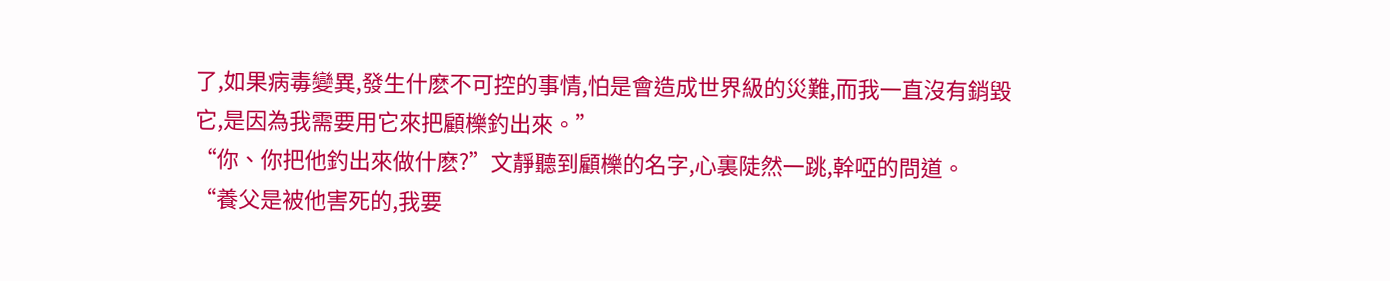了,如果病毒變異,發生什麽不可控的事情,怕是會造成世界級的災難,而我一直沒有銷毀它,是因為我需要用它來把顧櫟釣出來。”
“你、你把他釣出來做什麽?”文靜聽到顧櫟的名字,心裏陡然一跳,幹啞的問道。
“養父是被他害死的,我要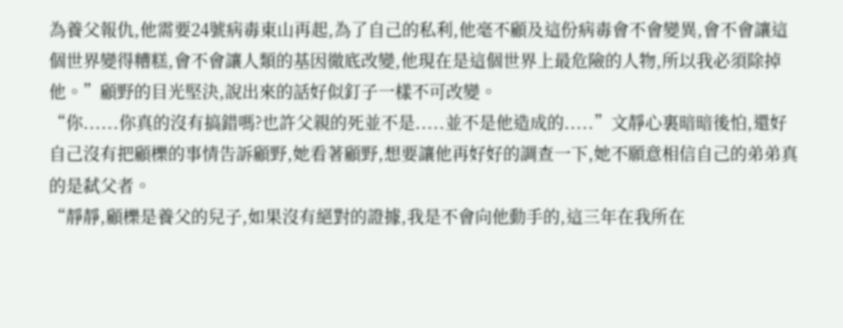為養父報仇,他需要24號病毒東山再起,為了自己的私利,他毫不顧及這份病毒會不會變異,會不會讓這個世界變得糟糕,會不會讓人類的基因徹底改變,他現在是這個世界上最危險的人物,所以我必須除掉他。”顧野的目光堅決,說出來的話好似釘子一樣不可改變。
“你......你真的沒有搞錯嗎?也許父親的死並不是.....並不是他造成的.....”文靜心裏暗暗後怕,還好自己沒有把顧櫟的事情告訴顧野,她看著顧野,想要讓他再好好的調查一下,她不願意相信自己的弟弟真的是弑父者。
“靜靜,顧櫟是養父的兒子,如果沒有絕對的證據,我是不會向他動手的,這三年在我所在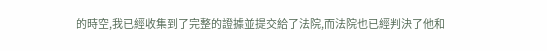的時空,我已經收集到了完整的證據並提交給了法院,而法院也已經判決了他和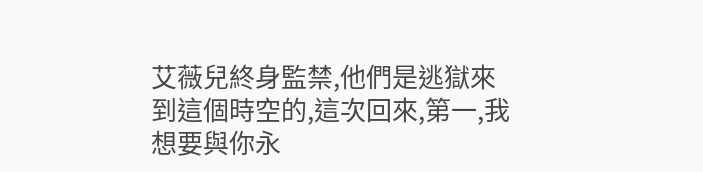艾薇兒終身監禁,他們是逃獄來到這個時空的,這次回來,第一,我想要與你永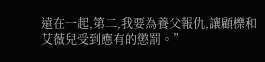遠在一起,第二,我要為養父報仇,讓顧櫟和艾薇兒受到應有的懲罰。”